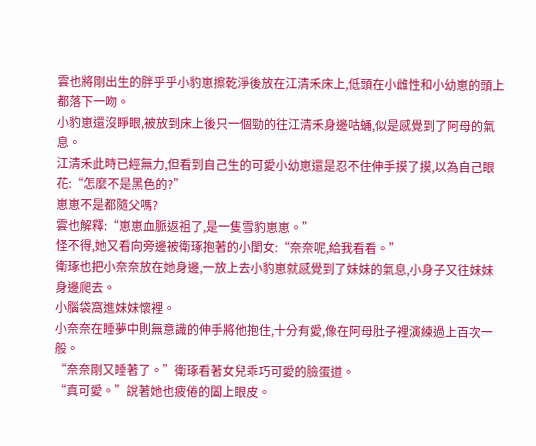雲也將剛出生的胖乎乎小豹崽擦乾淨後放在江清禾床上,低頭在小雌性和小幼崽的頭上都落下一吻。
小豹崽還沒睜眼,被放到床上後只一個勁的往江清禾身邊咕蛹,似是感覺到了阿母的氣息。
江清禾此時已經無力,但看到自己生的可愛小幼崽還是忍不住伸手摸了摸,以為自己眼花:“怎麼不是黑色的?”
崽崽不是都隨父嗎?
雲也解釋:“崽崽血脈返祖了,是一隻雪豹崽崽。”
怪不得,她又看向旁邊被衛琢抱著的小閨女:“奈奈呢,給我看看。”
衛琢也把小奈奈放在她身邊,一放上去小豹崽就感覺到了妹妹的氣息,小身子又往妹妹身邊爬去。
小腦袋窩進妹妹懷裡。
小奈奈在睡夢中則無意識的伸手將他抱住,十分有愛,像在阿母肚子裡演練過上百次一般。
“奈奈剛又睡著了。”衛琢看著女兒乖巧可愛的臉蛋道。
“真可愛。”說著她也疲倦的闔上眼皮。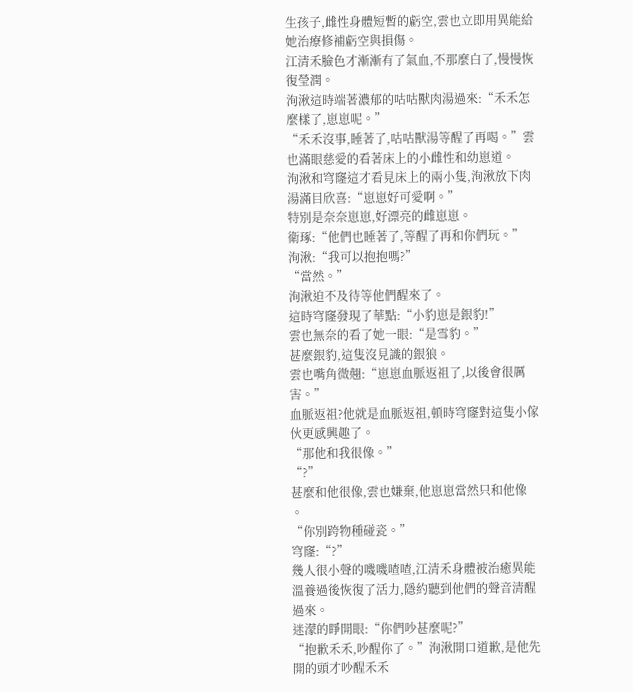生孩子,雌性身體短暫的虧空,雲也立即用異能給她治療修補虧空與損傷。
江清禾臉色才漸漸有了氣血,不那麼白了,慢慢恢復瑩潤。
洵湫這時端著濃郁的咕咕獸肉湯過來:“禾禾怎麼樣了,崽崽呢。”
“禾禾沒事,睡著了,咕咕獸湯等醒了再喝。”雲也滿眼慈愛的看著床上的小雌性和幼崽道。
洵湫和穹窿這才看見床上的兩小隻,洵湫放下肉湯滿目欣喜:“崽崽好可愛啊。”
特別是奈奈崽崽,好漂亮的雌崽崽。
衛琢:“他們也睡著了,等醒了再和你們玩。”
洵湫:“我可以抱抱嗎?”
“當然。”
洵湫迫不及待等他們醒來了。
這時穹窿發現了華點:“小豹崽是銀豹!”
雲也無奈的看了她一眼:“是雪豹。”
甚麼銀豹,這隻沒見識的銀狼。
雲也嘴角微翹:“崽崽血脈返祖了,以後會很厲害。”
血脈返祖?他就是血脈返祖,頓時穹窿對這隻小傢伙更感興趣了。
“那他和我很像。”
“?”
甚麼和他很像,雲也嫌棄,他崽崽當然只和他像 。
“你別跨物種碰瓷。”
穹窿:“?”
幾人很小聲的嘰嘰喳喳,江清禾身體被治癒異能溫養過後恢復了活力,隱約聽到他們的聲音清醒過來。
迷濛的睜開眼:“你們吵甚麼呢?”
“抱歉禾禾,吵醒你了。”洵湫開口道歉,是他先開的頭才吵醒禾禾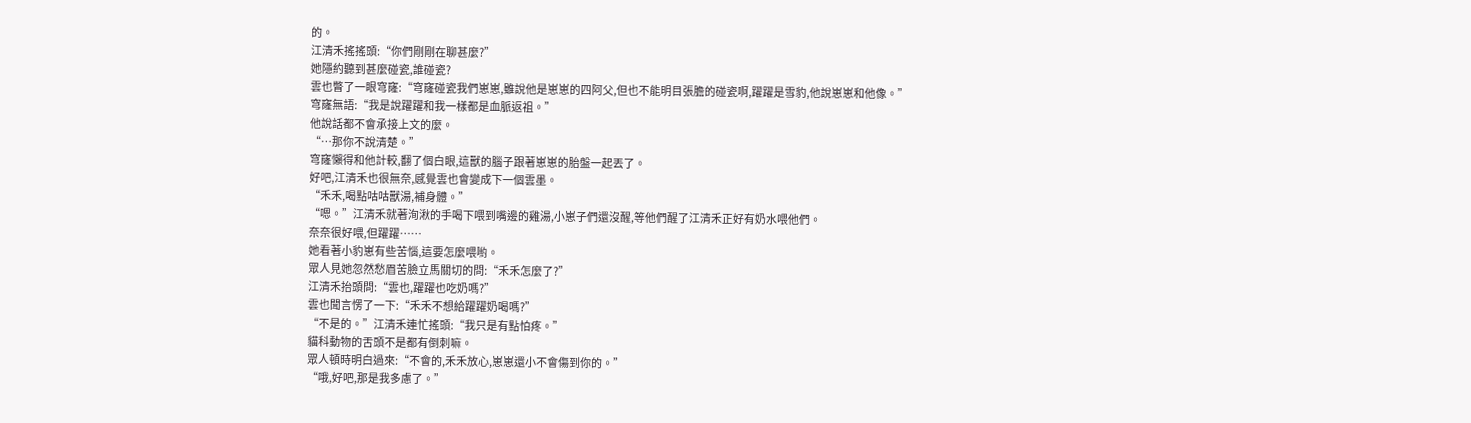的。
江清禾搖搖頭:“你們剛剛在聊甚麼?”
她隱約聽到甚麼碰瓷,誰碰瓷?
雲也瞥了一眼穹窿:“穹窿碰瓷我們崽崽,雖說他是崽崽的四阿父,但也不能明目張膽的碰瓷啊,躍躍是雪豹,他說崽崽和他像。”
穹窿無語:“我是說躍躍和我一樣都是血脈返祖。”
他說話都不會承接上文的麼。
“…那你不說清楚。”
穹窿懶得和他計較,翻了個白眼,這獸的腦子跟著崽崽的胎盤一起丟了。
好吧,江清禾也很無奈,感覺雲也會變成下一個雲墨。
“禾禾,喝點咕咕獸湯,補身體。”
“嗯。”江清禾就著洵湫的手喝下喂到嘴邊的雞湯,小崽子們還沒醒,等他們醒了江清禾正好有奶水喂他們。
奈奈很好喂,但躍躍……
她看著小豹崽有些苦惱,這要怎麼喂喲。
眾人見她忽然愁眉苦臉立馬關切的問:“禾禾怎麼了?”
江清禾抬頭問:“雲也,躍躍也吃奶嗎?”
雲也聞言愣了一下:“禾禾不想給躍躍奶喝嗎?”
“不是的。”江清禾連忙搖頭:“我只是有點怕疼。”
貓科動物的舌頭不是都有倒刺嘛。
眾人頓時明白過來:“不會的,禾禾放心,崽崽還小不會傷到你的。”
“哦,好吧,那是我多慮了。”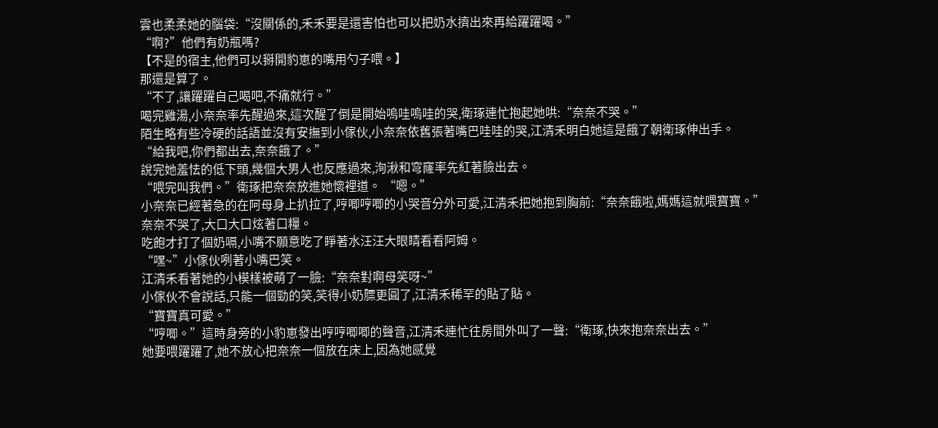雲也柔柔她的腦袋:“沒關係的,禾禾要是還害怕也可以把奶水擠出來再給躍躍喝。”
“啊?”他們有奶瓶嗎?
【不是的宿主,他們可以掰開豹崽的嘴用勺子喂。】
那還是算了。
“不了,讓躍躍自己喝吧,不痛就行。”
喝完雞湯,小奈奈率先醒過來,這次醒了倒是開始嗚哇嗚哇的哭,衛琢連忙抱起她哄:“奈奈不哭。”
陌生略有些冷硬的話語並沒有安撫到小傢伙,小奈奈依舊張著嘴巴哇哇的哭,江清禾明白她這是餓了朝衛琢伸出手。
“給我吧,你們都出去,奈奈餓了。”
說完她羞怯的低下頭,幾個大男人也反應過來,洵湫和穹窿率先紅著臉出去。
“喂完叫我們。”衛琢把奈奈放進她懷裡道。 “嗯。”
小奈奈已經著急的在阿母身上扒拉了,哼唧哼唧的小哭音分外可愛,江清禾把她抱到胸前:“奈奈餓啦,媽媽這就喂寶寶。”
奈奈不哭了,大口大口炫著口糧。
吃飽才打了個奶嗝,小嘴不願意吃了睜著水汪汪大眼睛看看阿姆。
“嘿~”小傢伙咧著小嘴巴笑。
江清禾看著她的小模樣被萌了一臉:“奈奈對啊母笑呀~”
小傢伙不會說話,只能一個勁的笑,笑得小奶膘更圓了,江清禾稀罕的貼了貼。
“寶寶真可愛。”
“哼唧。”這時身旁的小豹崽發出哼哼唧唧的聲音,江清禾連忙往房間外叫了一聲:“衛琢,快來抱奈奈出去。”
她要喂躍躍了,她不放心把奈奈一個放在床上,因為她感覺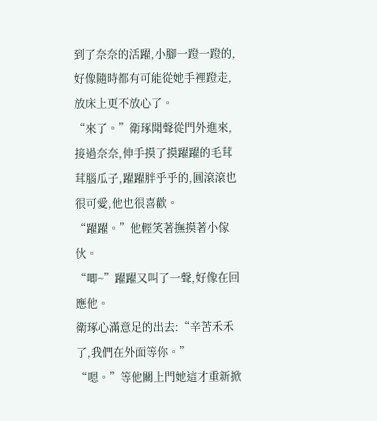到了奈奈的活躍,小腳一蹬一蹬的,好像隨時都有可能從她手裡蹬走,放床上更不放心了。
“來了。”衛琢聞聲從門外進來,接過奈奈,伸手摸了摸躍躍的毛茸茸腦瓜子,躍躍胖乎乎的,圓滾滾也很可愛,他也很喜歡。
“躍躍。”他輕笑著撫摸著小傢伙。
“唧~”躍躍又叫了一聲,好像在回應他。
衛琢心滿意足的出去:“辛苦禾禾了,我們在外面等你。”
“嗯。”等他關上門她這才重新掀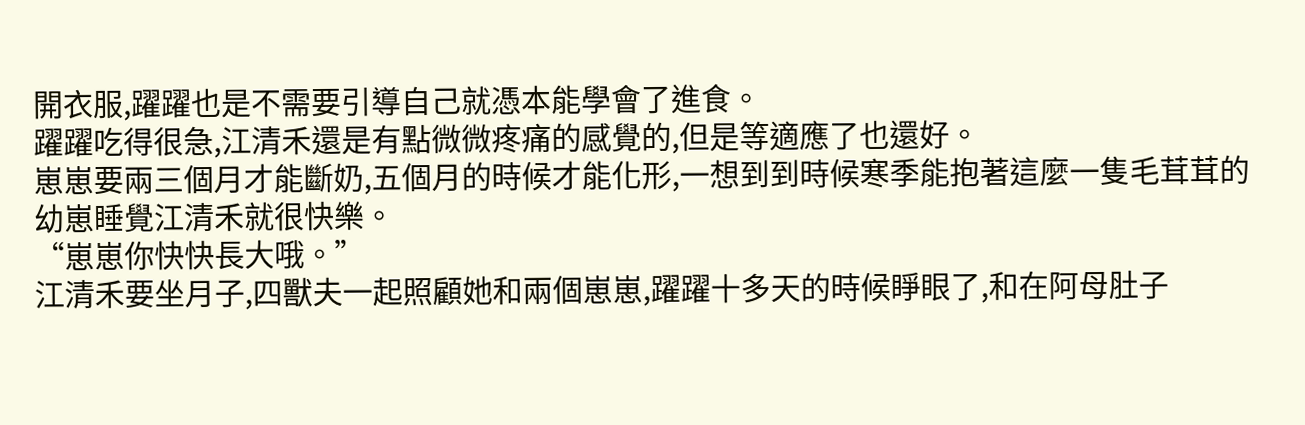開衣服,躍躍也是不需要引導自己就憑本能學會了進食。
躍躍吃得很急,江清禾還是有點微微疼痛的感覺的,但是等適應了也還好。
崽崽要兩三個月才能斷奶,五個月的時候才能化形,一想到到時候寒季能抱著這麼一隻毛茸茸的幼崽睡覺江清禾就很快樂。
“崽崽你快快長大哦。”
江清禾要坐月子,四獸夫一起照顧她和兩個崽崽,躍躍十多天的時候睜眼了,和在阿母肚子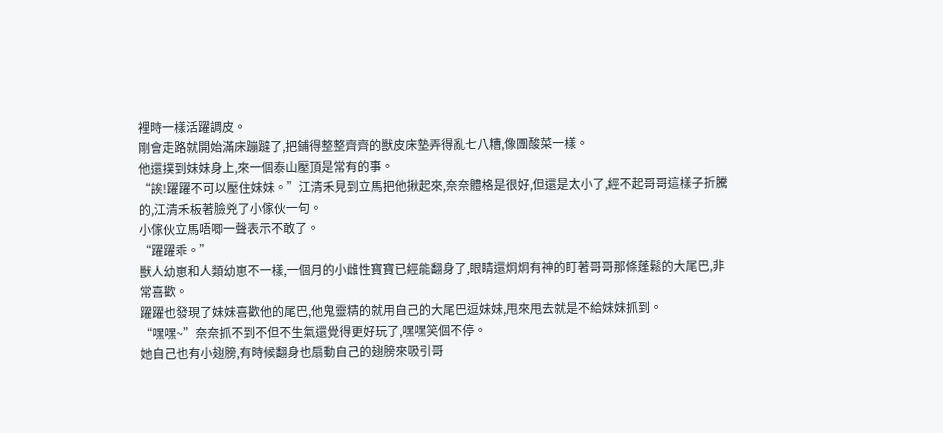裡時一樣活躍調皮。
剛會走路就開始滿床蹦躂了,把鋪得整整齊齊的獸皮床墊弄得亂七八糟,像團酸菜一樣。
他還撲到妹妹身上,來一個泰山壓頂是常有的事。
“誒!躍躍不可以壓住妹妹。”江清禾見到立馬把他揪起來,奈奈體格是很好,但還是太小了,經不起哥哥這樣子折騰的,江清禾板著臉兇了小傢伙一句。
小傢伙立馬唔唧一聲表示不敢了。
“躍躍乖。”
獸人幼崽和人類幼崽不一樣,一個月的小雌性寶寶已經能翻身了,眼睛還炯炯有神的盯著哥哥那條蓬鬆的大尾巴,非常喜歡。
躍躍也發現了妹妹喜歡他的尾巴,他鬼靈精的就用自己的大尾巴逗妹妹,甩來甩去就是不給妹妹抓到。
“嘿嘿~”奈奈抓不到不但不生氣還覺得更好玩了,嘿嘿笑個不停。
她自己也有小翅膀,有時候翻身也扇動自己的翅膀來吸引哥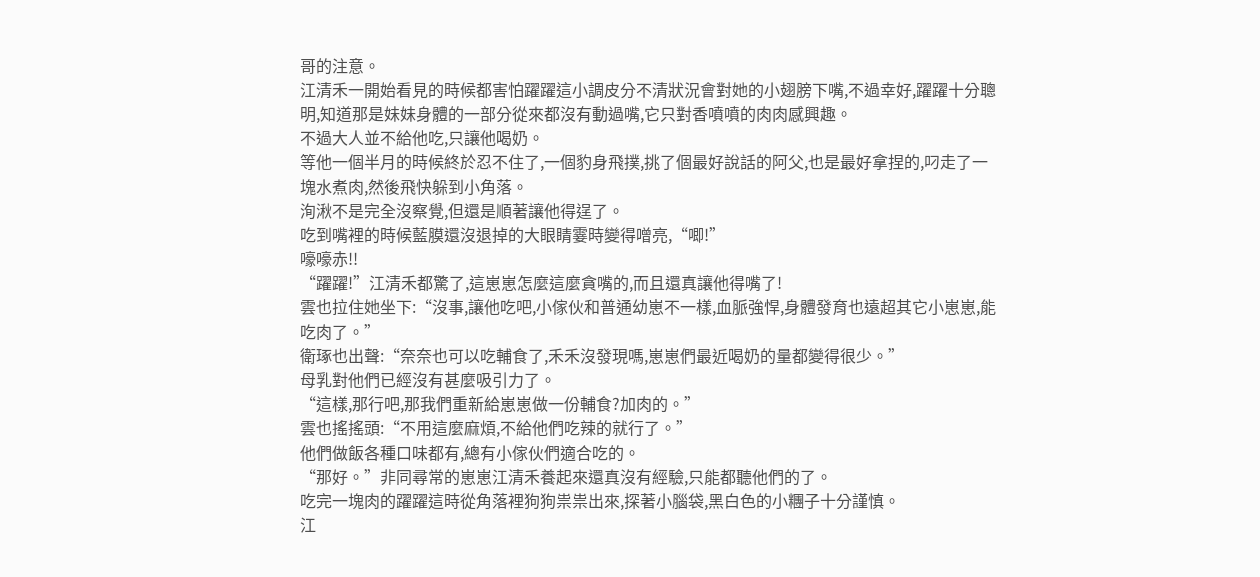哥的注意。
江清禾一開始看見的時候都害怕躍躍這小調皮分不清狀況會對她的小翅膀下嘴,不過幸好,躍躍十分聰明,知道那是妹妹身體的一部分從來都沒有動過嘴,它只對香噴噴的肉肉感興趣。
不過大人並不給他吃,只讓他喝奶。
等他一個半月的時候終於忍不住了,一個豹身飛撲,挑了個最好說話的阿父,也是最好拿捏的,叼走了一塊水煮肉,然後飛快躲到小角落。
洵湫不是完全沒察覺,但還是順著讓他得逞了。
吃到嘴裡的時候藍膜還沒退掉的大眼睛霎時變得噌亮,“唧!”
嚎嚎赤!!
“躍躍!”江清禾都驚了,這崽崽怎麼這麼貪嘴的,而且還真讓他得嘴了!
雲也拉住她坐下:“沒事,讓他吃吧,小傢伙和普通幼崽不一樣,血脈強悍,身體發育也遠超其它小崽崽,能吃肉了。”
衛琢也出聲:“奈奈也可以吃輔食了,禾禾沒發現嗎,崽崽們最近喝奶的量都變得很少。”
母乳對他們已經沒有甚麼吸引力了。
“這樣,那行吧,那我們重新給崽崽做一份輔食?加肉的。”
雲也搖搖頭:“不用這麼麻煩,不給他們吃辣的就行了。”
他們做飯各種口味都有,總有小傢伙們適合吃的。
“那好。”非同尋常的崽崽江清禾養起來還真沒有經驗,只能都聽他們的了。
吃完一塊肉的躍躍這時從角落裡狗狗祟祟出來,探著小腦袋,黑白色的小糰子十分謹慎。
江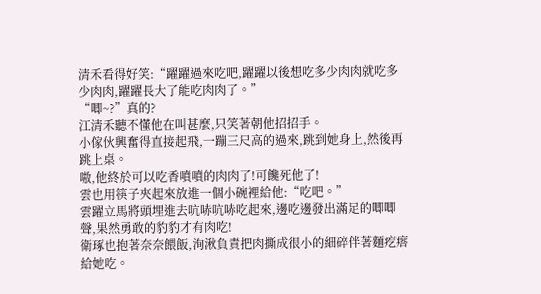清禾看得好笑:“躍躍過來吃吧,躍躍以後想吃多少肉肉就吃多少肉肉,躍躍長大了能吃肉肉了。”
“唧~?”真的?
江清禾聽不懂他在叫甚麼,只笑著朝他招招手。
小傢伙興奮得直接起飛,一蹦三尺高的過來,跳到她身上,然後再跳上桌。
嗷,他終於可以吃香噴噴的肉肉了!可饞死他了!
雲也用筷子夾起來放進一個小碗裡給他:“吃吧。”
雲躍立馬將頭埋進去吭哧吭哧吃起來,邊吃邊發出滿足的唧唧聲,果然勇敢的豹豹才有肉吃!
衛琢也抱著奈奈餵飯,洵湫負責把肉撕成很小的細碎伴著麵疙瘩給她吃。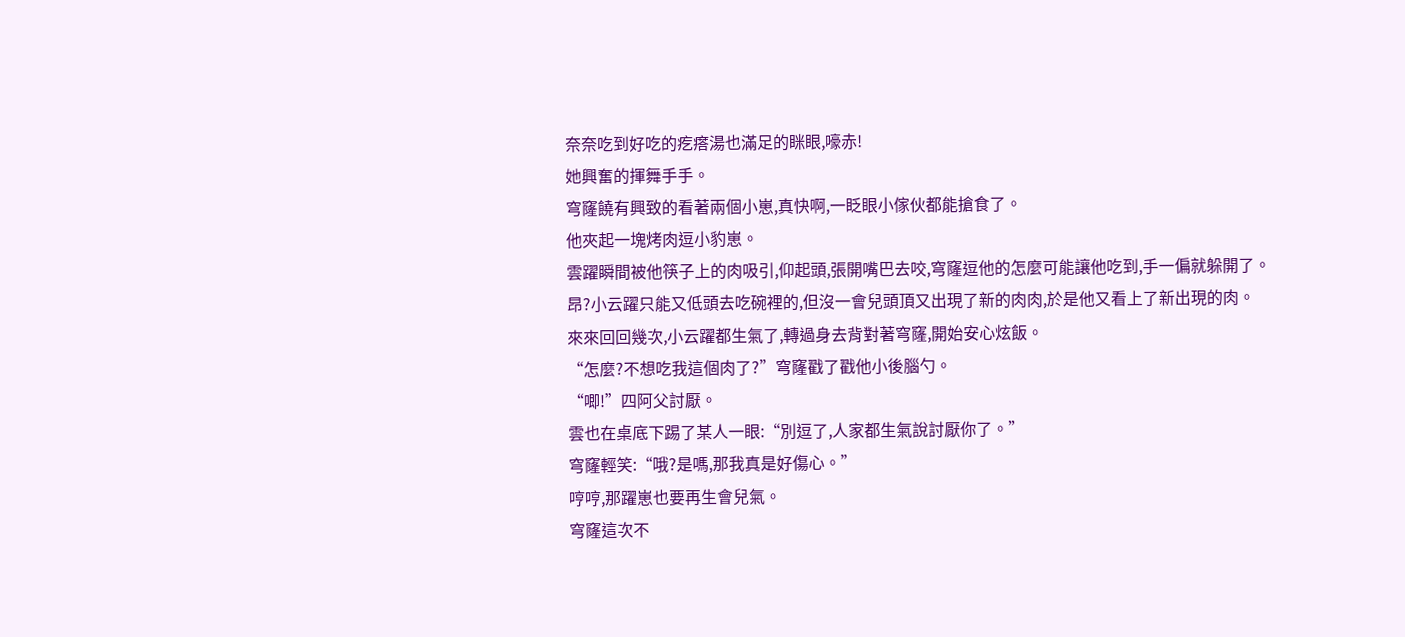奈奈吃到好吃的疙瘩湯也滿足的眯眼,嚎赤!
她興奮的揮舞手手。
穹窿饒有興致的看著兩個小崽,真快啊,一眨眼小傢伙都能搶食了。
他夾起一塊烤肉逗小豹崽。
雲躍瞬間被他筷子上的肉吸引,仰起頭,張開嘴巴去咬,穹窿逗他的怎麼可能讓他吃到,手一偏就躲開了。
昂?小云躍只能又低頭去吃碗裡的,但沒一會兒頭頂又出現了新的肉肉,於是他又看上了新出現的肉。
來來回回幾次,小云躍都生氣了,轉過身去背對著穹窿,開始安心炫飯。
“怎麼?不想吃我這個肉了?”穹窿戳了戳他小後腦勺。
“唧!”四阿父討厭。
雲也在桌底下踢了某人一眼:“別逗了,人家都生氣說討厭你了。”
穹窿輕笑:“哦?是嗎,那我真是好傷心。”
哼哼,那躍崽也要再生會兒氣。
穹窿這次不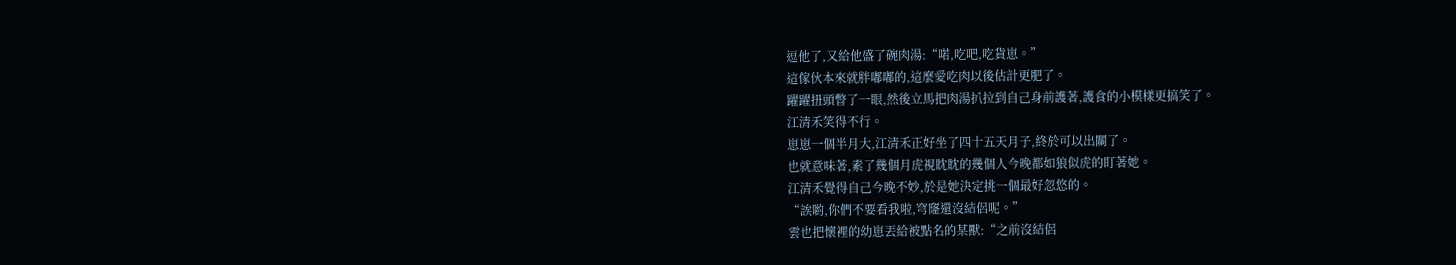逗他了,又給他盛了碗肉湯:“喏,吃吧,吃貨崽。”
這傢伙本來就胖嘟嘟的,這麼愛吃肉以後估計更肥了。
躍躍扭頭瞥了一眼,然後立馬把肉湯扒拉到自己身前護著,護食的小模樣更搞笑了。
江清禾笑得不行。
崽崽一個半月大,江清禾正好坐了四十五天月子,終於可以出關了。
也就意味著,素了幾個月虎視眈眈的幾個人今晚都如狼似虎的盯著她。
江清禾覺得自己今晚不妙,於是她決定挑一個最好忽悠的。
“誒喲,你們不要看我啦,穹窿還沒結侶呢。”
雲也把懷裡的幼崽丟給被點名的某獸:“之前沒結侶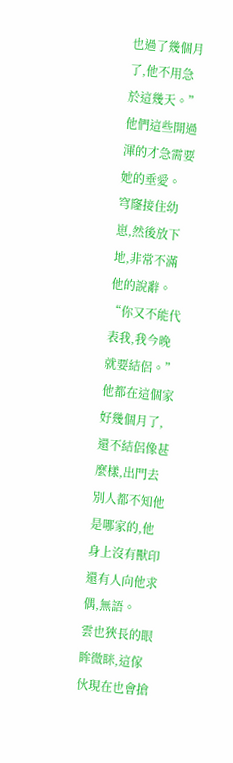也過了幾個月了,他不用急於這幾天。”
他們這些開過渾的才急需要她的垂愛。
穹窿接住幼崽,然後放下地,非常不滿他的說辭。
“你又不能代表我,我今晚就要結侶。”
他都在這個家好幾個月了,還不結侶像甚麼樣,出門去別人都不知他是哪家的,他身上沒有獸印還有人向他求偶,無語。
雲也狹長的眼眸微眯,這傢伙現在也會搶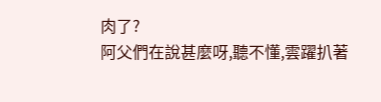肉了?
阿父們在說甚麼呀,聽不懂,雲躍扒著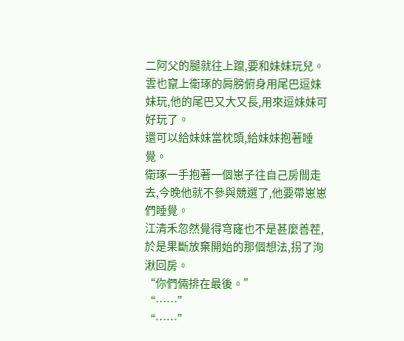二阿父的腿就往上躥,要和妹妹玩兒。
雲也竄上衛琢的肩膀俯身用尾巴逗妹妹玩,他的尾巴又大又長,用來逗妹妹可好玩了。
還可以給妹妹當枕頭,給妹妹抱著睡覺。
衛琢一手抱著一個崽子往自己房間走去,今晚他就不參與競選了,他要帶崽崽們睡覺。
江清禾忽然覺得穹窿也不是甚麼善茬,於是果斷放棄開始的那個想法,拐了洵湫回房。
“你們倆排在最後。”
“……”
“……”